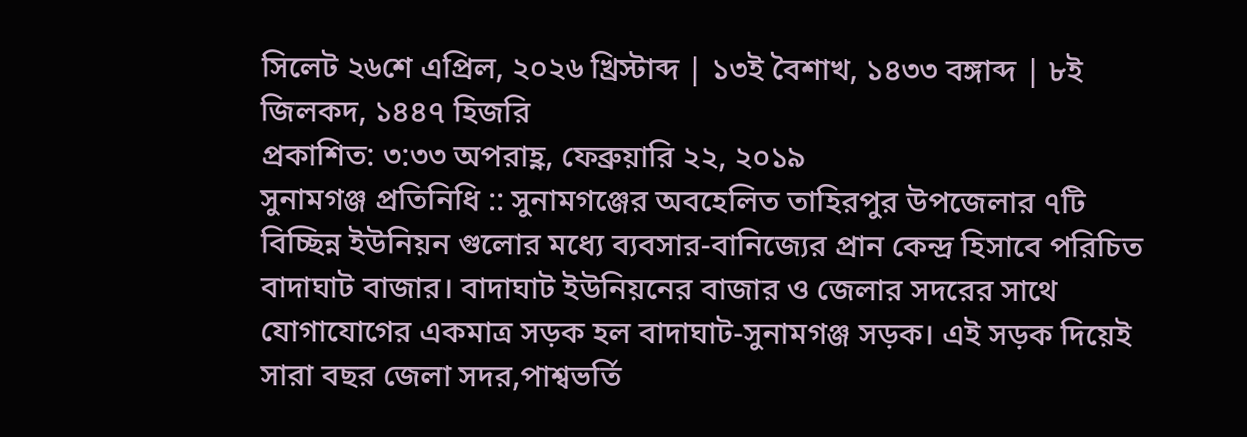সিলেট ২৬শে এপ্রিল, ২০২৬ খ্রিস্টাব্দ | ১৩ই বৈশাখ, ১৪৩৩ বঙ্গাব্দ | ৮ই জিলকদ, ১৪৪৭ হিজরি
প্রকাশিত: ৩:৩৩ অপরাহ্ণ, ফেব্রুয়ারি ২২, ২০১৯
সুনামগঞ্জ প্রতিনিধি :: সুনামগঞ্জের অবহেলিত তাহিরপুর উপজেলার ৭টি বিচ্ছিন্ন ইউনিয়ন গুলোর মধ্যে ব্যবসার-বানিজ্যের প্রান কেন্দ্র হিসাবে পরিচিত বাদাঘাট বাজার। বাদাঘাট ইউনিয়নের বাজার ও জেলার সদরের সাথে যোগাযোগের একমাত্র সড়ক হল বাদাঘাট-সুনামগঞ্জ সড়ক। এই সড়ক দিয়েই সারা বছর জেলা সদর,পাশ্বভর্তি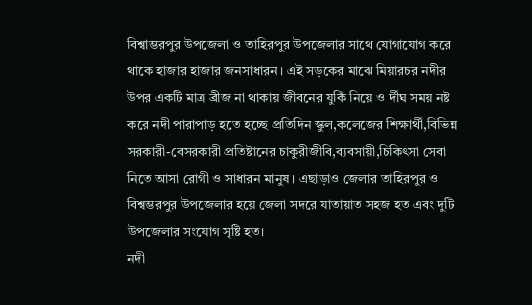বিশ্বাম্ভরপুর উপজেলা ও তাহিরপুর উপজেলার সাথে যোগাযোগ করে থাকে হাজার হাজার জনসাধারন। এই সড়কের মাঝে মিয়ারচর নদীর উপর একটি মাত্র ব্রীজ না থাকায় জীবনের যুকিঁ নিয়ে ও র্দীঘ সময় নষ্ট করে নদী পারাপাড় হতে হচ্ছে প্রতিদিন স্কুল,কলেজের শিক্ষার্থী,বিভিন্ন সরকারী-বেসরকারী প্রতিষ্টানের চাকুরীজীবি,ব্যবসায়ী,চিকিৎসা সেবা নিতে আসা রোগী ও সাধারন মানুষ। এছাড়াও জেলার তাহিরপুর ও বিশ্বম্ভরপুর উপজেলার হয়ে জেলা সদরে যাতায়াত সহজ হত এবং দুটি উপজেলার সংযোগ সৃষ্টি হত।
নদী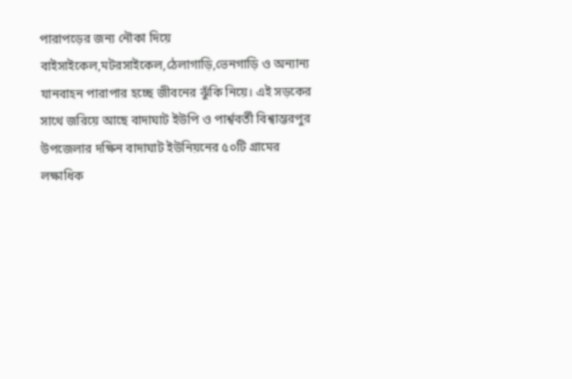পারাপড়ের জন্য নৌকা দিয়ে বাইসাইকেল,মটরসাইকেল,ঠেলাগাড়ি,ভেনগাড়ি ও অন্যান্য যানবাহন পারাপার হচ্ছে জীবনের ঝুঁকি নিয়ে। এই সড়কের সাথে জরিয়ে আছে বাদাঘাট ইউপি ও পার্শ্ববর্তী বিশ্বাম্ভরপুর উপজেলার দক্ষিন বাদাঘাট ইউনিয়নের ৫০টি গ্রামের লক্ষাধিক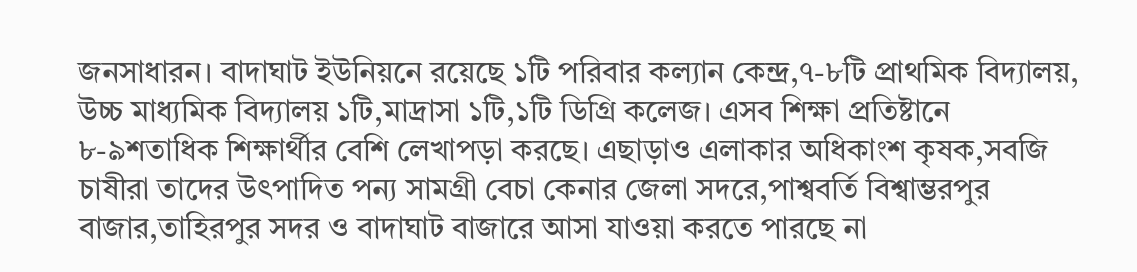জনসাধারন। বাদাঘাট ইউনিয়নে রয়েছে ১টি পরিবার কল্যান কেন্দ্র,৭-৮টি প্রাথমিক বিদ্যালয়, উচ্চ মাধ্যমিক বিদ্যালয় ১টি,মাদ্রাসা ১টি,১টি ডিগ্রি কলেজ। এসব শিক্ষা প্রতিষ্টানে ৮-৯শতাধিক শিক্ষার্থীর বেশি লেখাপড়া করছে। এছাড়াও এলাকার অধিকাংশ কৃষক,সবজি চাষীরা তাদের উৎপাদিত পন্য সামগ্রী বেচা কেনার জেলা সদরে,পাশ্ববর্তি বিশ্বাম্ভরপুর বাজার,তাহিরপুর সদর ও বাদাঘাট বাজারে আসা যাওয়া করতে পারছে না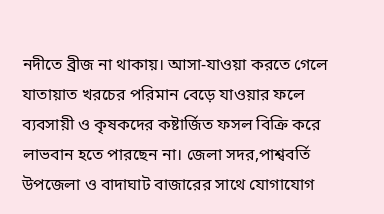নদীতে ব্রীজ না থাকায়। আসা-যাওয়া করতে গেলে যাতায়াত খরচের পরিমান বেড়ে যাওয়ার ফলে ব্যবসায়ী ও কৃষকদের কষ্টার্জিত ফসল বিক্রি করে লাভবান হতে পারছেন না। জেলা সদর,পাশ্ববর্তি উপজেলা ও বাদাঘাট বাজারের সাথে যোগাযোগ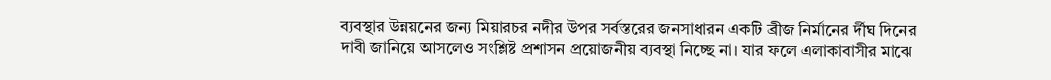ব্যবস্থার উন্নয়নের জন্য মিয়ারচর নদীর উপর সর্বস্তরের জনসাধারন একটি ব্রীজ নির্মানের র্দীঘ দিনের দাবী জানিয়ে আসলেও সংশ্লিষ্ট প্রশাসন প্রয়োজনীয় ব্যবস্থা নিচ্ছে না। যার ফলে এলাকাবাসীর মাঝে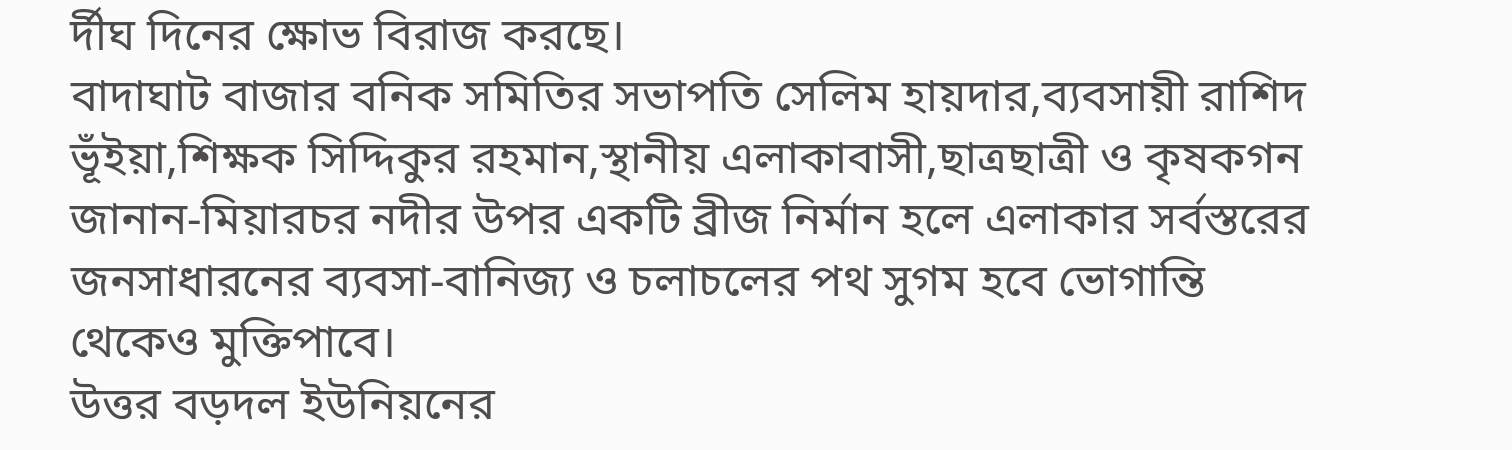র্দীঘ দিনের ক্ষোভ বিরাজ করছে।
বাদাঘাট বাজার বনিক সমিতির সভাপতি সেলিম হায়দার,ব্যবসায়ী রাশিদ ভূঁইয়া,শিক্ষক সিদ্দিকুর রহমান,স্থানীয় এলাকাবাসী,ছাত্রছাত্রী ও কৃষকগন জানান-মিয়ারচর নদীর উপর একটি ব্রীজ নির্মান হলে এলাকার সর্বস্তরের জনসাধারনের ব্যবসা-বানিজ্য ও চলাচলের পথ সুগম হবে ভোগান্তি থেকেও মুক্তিপাবে।
উত্তর বড়দল ইউনিয়নের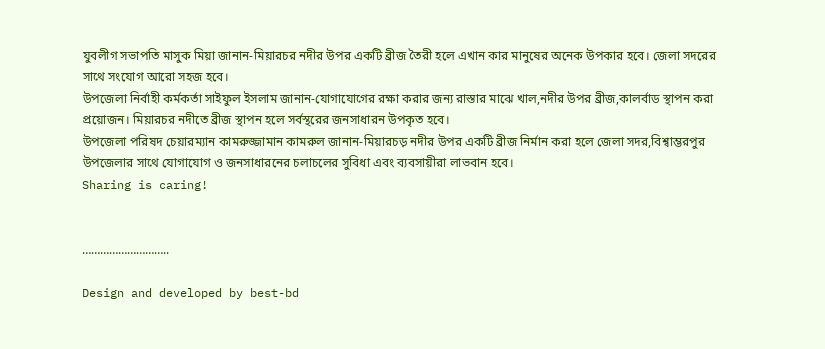যুবলীগ সভাপতি মাসুক মিয়া জানান-মিয়ারচর নদীর উপর একটি ব্রীজ তৈরী হলে এখান কার মানুষের অনেক উপকার হবে। জেলা সদরের সাথে সংযোগ আরো সহজ হবে।
উপজেলা নির্বাহী কর্মকর্তা সাইফুল ইসলাম জানান-যোগাযোগের রক্ষা করার জন্য রাস্তার মাঝে খাল,নদীর উপর ব্রীজ,কালর্বাড স্থাপন করা প্রয়োজন। মিয়ারচর নদীতে ব্রীজ স্থাপন হলে সর্বস্থরের জনসাধারন উপকৃত হবে।
উপজেলা পরিষদ চেয়ারম্যান কামরুজ্জামান কামরুল জানান-মিয়ারচড় নদীর উপর একটি ব্রীজ নির্মান করা হলে জেলা সদর,বিশ্বাম্ভরপুর উপজেলার সাথে যোগাযোগ ও জনসাধারনের চলাচলের সুবিধা এবং ব্যবসায়ীরা লাভবান হবে।
Sharing is caring!


………………………..

Design and developed by best-bd